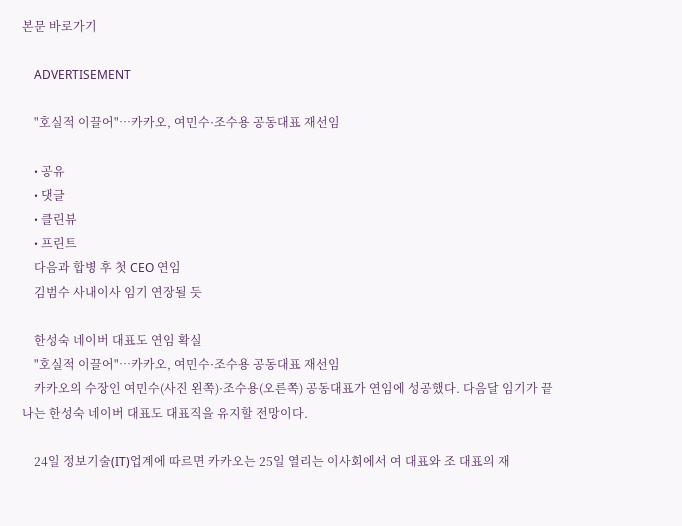본문 바로가기

    ADVERTISEMENT

    "호실적 이끌어"…카카오, 여민수·조수용 공동대표 재선임

    • 공유
    • 댓글
    • 클린뷰
    • 프린트
    다음과 합병 후 첫 CEO 연임
    김범수 사내이사 임기 연장될 듯

    한성숙 네이버 대표도 연임 확실
    "호실적 이끌어"…카카오, 여민수·조수용 공동대표 재선임
    카카오의 수장인 여민수(사진 왼쪽)·조수용(오른쪽) 공동대표가 연임에 성공했다. 다음달 임기가 끝나는 한성숙 네이버 대표도 대표직을 유지할 전망이다.

    24일 정보기술(IT)업계에 따르면 카카오는 25일 열리는 이사회에서 여 대표와 조 대표의 재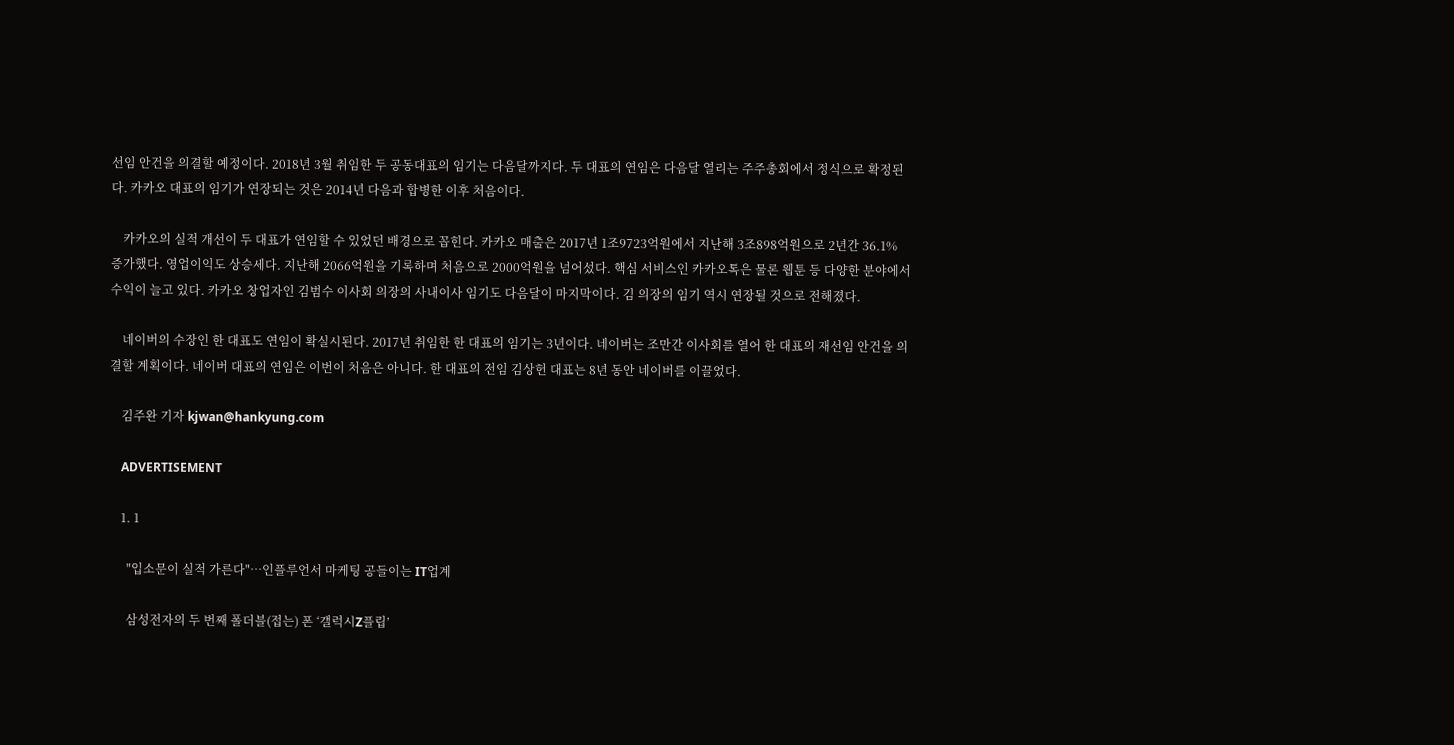선임 안건을 의결할 예정이다. 2018년 3월 취임한 두 공동대표의 임기는 다음달까지다. 두 대표의 연임은 다음달 열리는 주주총회에서 정식으로 확정된다. 카카오 대표의 임기가 연장되는 것은 2014년 다음과 합병한 이후 처음이다.

    카카오의 실적 개선이 두 대표가 연임할 수 있었던 배경으로 꼽힌다. 카카오 매출은 2017년 1조9723억원에서 지난해 3조898억원으로 2년간 36.1% 증가했다. 영업이익도 상승세다. 지난해 2066억원을 기록하며 처음으로 2000억원을 넘어섰다. 핵심 서비스인 카카오톡은 물론 웹툰 등 다양한 분야에서 수익이 늘고 있다. 카카오 창업자인 김범수 이사회 의장의 사내이사 임기도 다음달이 마지막이다. 김 의장의 임기 역시 연장될 것으로 전해졌다.

    네이버의 수장인 한 대표도 연임이 확실시된다. 2017년 취임한 한 대표의 임기는 3년이다. 네이버는 조만간 이사회를 열어 한 대표의 재선임 안건을 의결할 계획이다. 네이버 대표의 연임은 이번이 처음은 아니다. 한 대표의 전임 김상헌 대표는 8년 동안 네이버를 이끌었다.

    김주완 기자 kjwan@hankyung.com

    ADVERTISEMENT

    1. 1

      "입소문이 실적 가른다"…인플루언서 마케팅 공들이는 IT업계

      삼성전자의 두 번째 폴더블(접는) 폰 ‘갤럭시Z플립’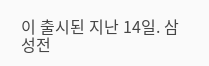이 출시된 지난 14일. 삼성전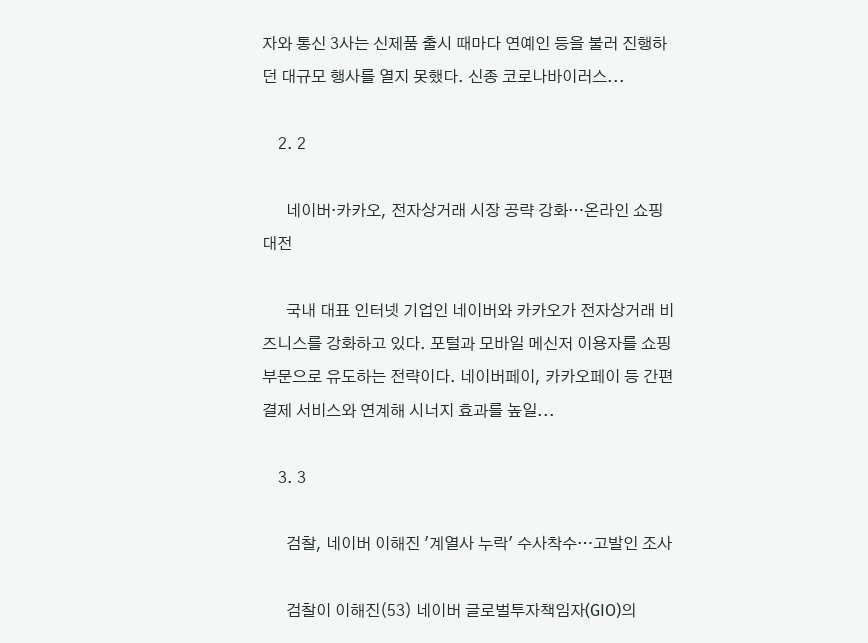자와 통신 3사는 신제품 출시 때마다 연예인 등을 불러 진행하던 대규모 행사를 열지 못했다. 신종 코로나바이러스...

    2. 2

      네이버·카카오, 전자상거래 시장 공략 강화…온라인 쇼핑 대전

      국내 대표 인터넷 기업인 네이버와 카카오가 전자상거래 비즈니스를 강화하고 있다. 포털과 모바일 메신저 이용자를 쇼핑 부문으로 유도하는 전략이다. 네이버페이, 카카오페이 등 간편결제 서비스와 연계해 시너지 효과를 높일...

    3. 3

      검찰, 네이버 이해진 '계열사 누락' 수사착수…고발인 조사

      검찰이 이해진(53) 네이버 글로벌투자책임자(GIO)의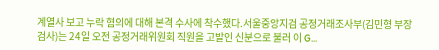계열사 보고 누락 혐의에 대해 본격 수사에 착수했다.서울중앙지검 공정거래조사부(김민형 부장검사)는 24일 오전 공정거래위원회 직원을 고발인 신분으로 불러 이 G...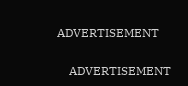ADVERTISEMENT

    ADVERTISEMENT